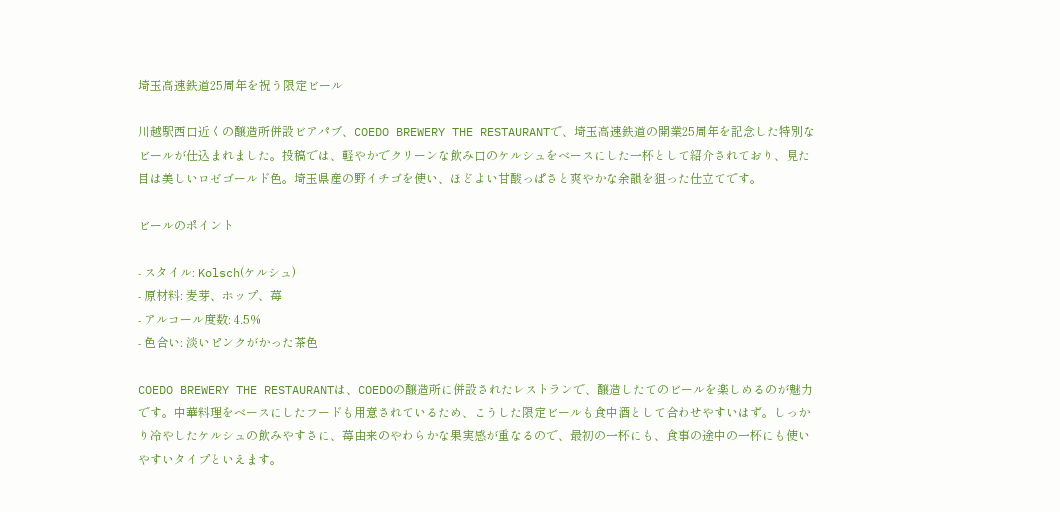埼玉高速鉄道25周年を祝う限定ビール

川越駅西口近くの醸造所併設ビアパブ、COEDO BREWERY THE RESTAURANTで、埼玉高速鉄道の開業25周年を記念した特別なビールが仕込まれました。投稿では、軽やかでクリーンな飲み口のケルシュをベースにした一杯として紹介されており、見た目は美しいロゼゴールド色。埼玉県産の野イチゴを使い、ほどよい甘酸っぱさと爽やかな余韻を狙った仕立てです。

ビールのポイント

- スタイル: Kolsch(ケルシュ)
- 原材料: 麦芽、ホップ、苺
- アルコール度数: 4.5%
- 色合い: 淡いピンクがかった茶色

COEDO BREWERY THE RESTAURANTは、COEDOの醸造所に併設されたレストランで、醸造したてのビールを楽しめるのが魅力です。中華料理をベースにしたフードも用意されているため、こうした限定ビールも食中酒として合わせやすいはず。しっかり冷やしたケルシュの飲みやすさに、苺由来のやわらかな果実感が重なるので、最初の一杯にも、食事の途中の一杯にも使いやすいタイプといえます。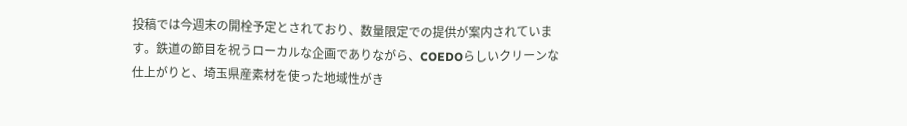投稿では今週末の開栓予定とされており、数量限定での提供が案内されています。鉄道の節目を祝うローカルな企画でありながら、COEDOらしいクリーンな仕上がりと、埼玉県産素材を使った地域性がき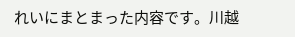れいにまとまった内容です。川越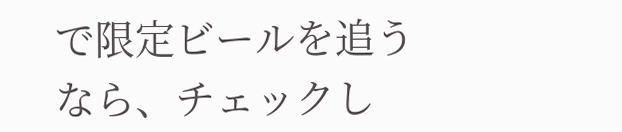で限定ビールを追うなら、チェックし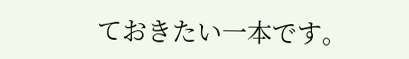ておきたい一本です。